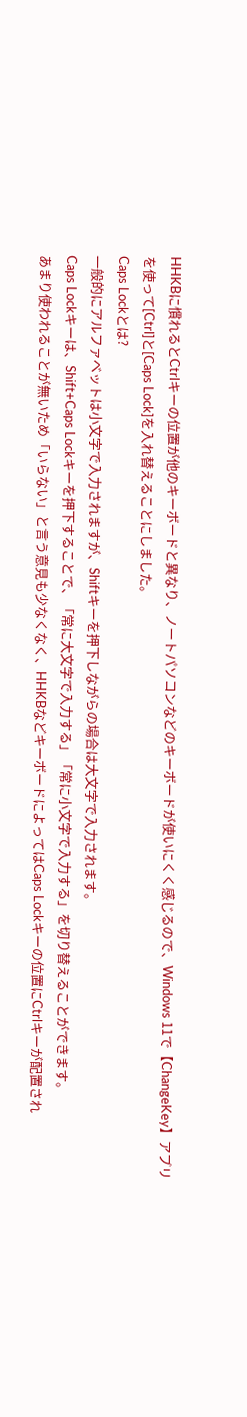HHKBに慣れるとCtrlキーの位置が他のキーボードと異なり、ノートパソコンなどのキーボードが使いにくく感じるので、Windows 11で【ChangeKey】アプリを使って[Ctrl]と[Caps Lock]を入れ替えることにしました。
Caps Lockとは?
一般的にアルファベットは小文字で入力されますが、Shiftキーを押下しながらの場合は大文字で入力されます。
Caps Lockキーは、Shift+Caps Lockキーを押下することで、「常に大文字で入力する」「常に小文字で入力する」を切り替えることができます。
あまり使われることが無いため「いらない」と言う意見も少なくなく、HHKBなどキーボードによってはCaps Lockキーの位置にCtrlキーが配置され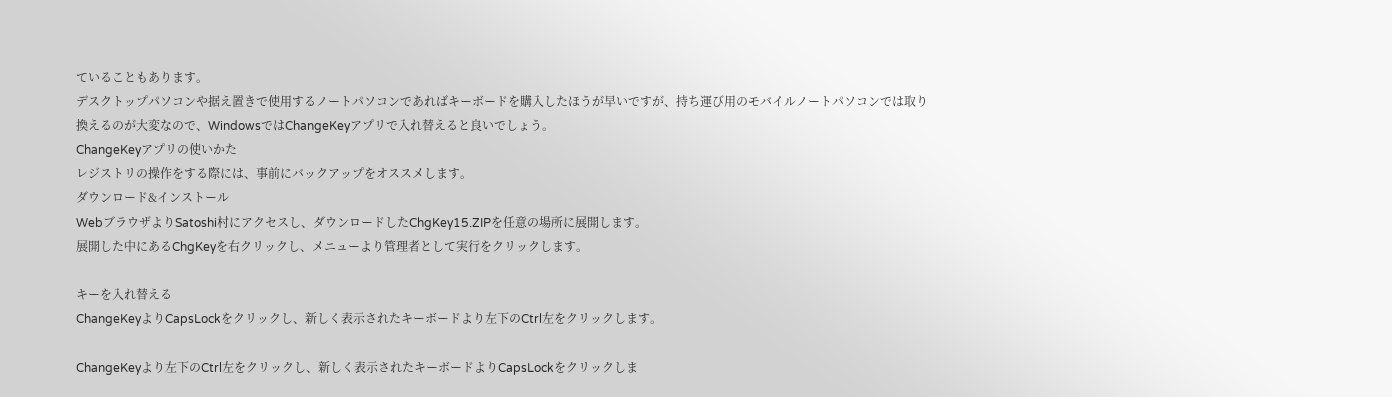ていることもあります。
デスクトップパソコンや据え置きで使用するノートパソコンであればキーボードを購入したほうが早いですが、持ち運び用のモバイルノートパソコンでは取り換えるのが大変なので、WindowsではChangeKeyアプリで入れ替えると良いでしょう。
ChangeKeyアプリの使いかた
レジストリの操作をする際には、事前にバックアップをオススメします。
ダウンロード&インストール
WebブラウザよりSatoshi村にアクセスし、ダウンロードしたChgKey15.ZIPを任意の場所に展開します。
展開した中にあるChgKeyを右クリックし、メニューより管理者として実行をクリックします。

キーを入れ替える
ChangeKeyよりCapsLockをクリックし、新しく表示されたキーボードより左下のCtrl左をクリックします。

ChangeKeyより左下のCtrl左をクリックし、新しく表示されたキーボードよりCapsLockをクリックしま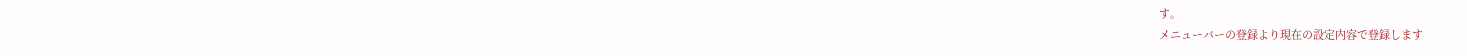す。
メニューバーの登録より現在の設定内容で登録します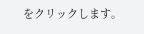をクリックします。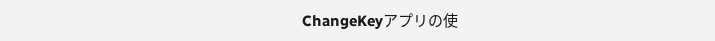ChangeKeyアプリの使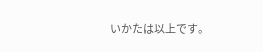いかたは以上です。